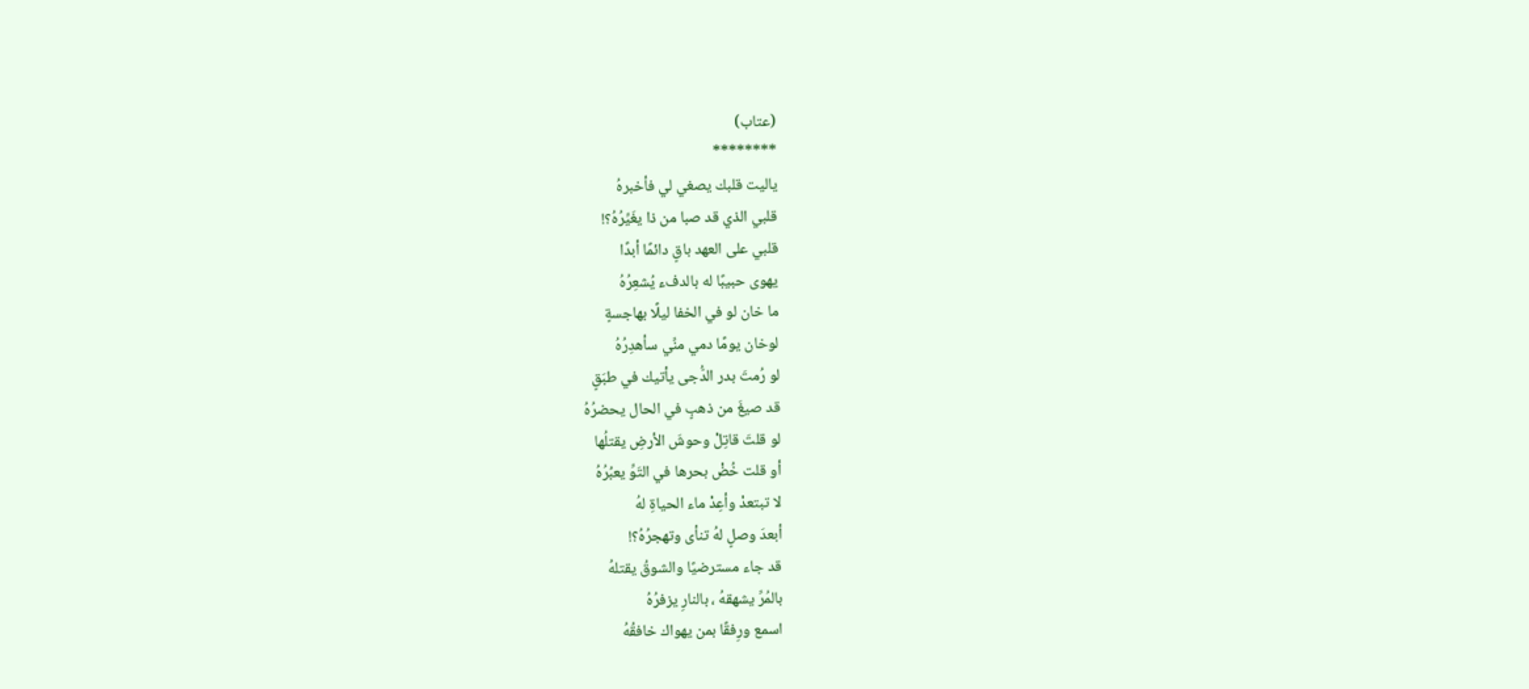(عتاب)
********
ياليت قلبك يصغي لي فأخبرهُ
قلبي الذي قد صبا من ذا يغَيِّرُهُ؟!
قلبي على العهد باقٍ دائمًا أبدًا
يهوى حبيبًا له بالدفء يُشعِرُهُ
ما خان لو في الخفا ليلًا بهاجسةٍ
لوخان يومًا دمي منِّي سأهدِرُهُ
لو رُمتَ بدر الدُّجى يأتيك في طبَقٍ
قد صيغَ من ذهبٍ في الحال يحضرُهُ
لو قلتَ قاتِلْ وحوشَ الأرضِ يقتلُها
أو قلت خُضْ بحرها في التَوِّ يعبُرُهُ
لا تبتعدْ وأعِدْ ماء الحياةِ لهُ
أبعدَ وصلٍ لهُ تنأى وتهجرُهُ؟!
قد جاء مسترضيًا والشوقُ يقتلهُ
بالمُرِّ يشهقهُ ، بالنارِ يزفرُهُ
اسمع ورِفقًا بمن يهواك خافقُهُ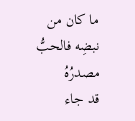ما كان من نبضِه فالحبُّ مصدرُهُ
قد جاء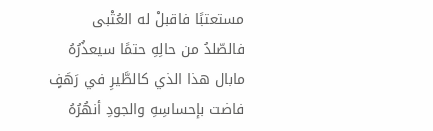مستعتبًا فاقبلْ له العُتْبى
فالصّلدُ من حالِهِ حتمًا سيعذُرُهُ
مابال هذا الذي كالطَّيرِ في رَهَفٍ
فاضت بإحساسِهِ والجودِ أنهُرُهُ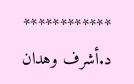************
د.أشرف وهدان